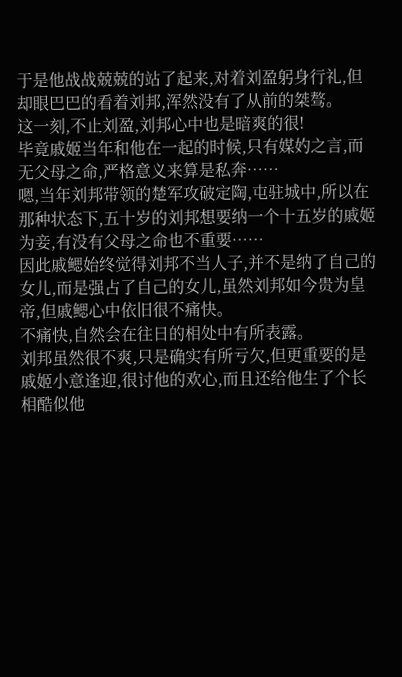于是他战战兢兢的站了起来,对着刘盈躬身行礼,但却眼巴巴的看着刘邦,浑然没有了从前的桀骜。
这一刻,不止刘盈,刘邦心中也是暗爽的很!
毕竟戚姬当年和他在一起的时候,只有媒妁之言,而无父母之命,严格意义来算是私奔……
嗯,当年刘邦带领的楚军攻破定陶,屯驻城中,所以在那种状态下,五十岁的刘邦想要纳一个十五岁的戚姬为妾,有没有父母之命也不重要……
因此戚鳃始终觉得刘邦不当人子,并不是纳了自己的女儿,而是强占了自己的女儿,虽然刘邦如今贵为皇帝,但戚鳃心中依旧很不痛快。
不痛快,自然会在往日的相处中有所表露。
刘邦虽然很不爽,只是确实有所亏欠,但更重要的是戚姬小意逢迎,很讨他的欢心,而且还给他生了个长相酷似他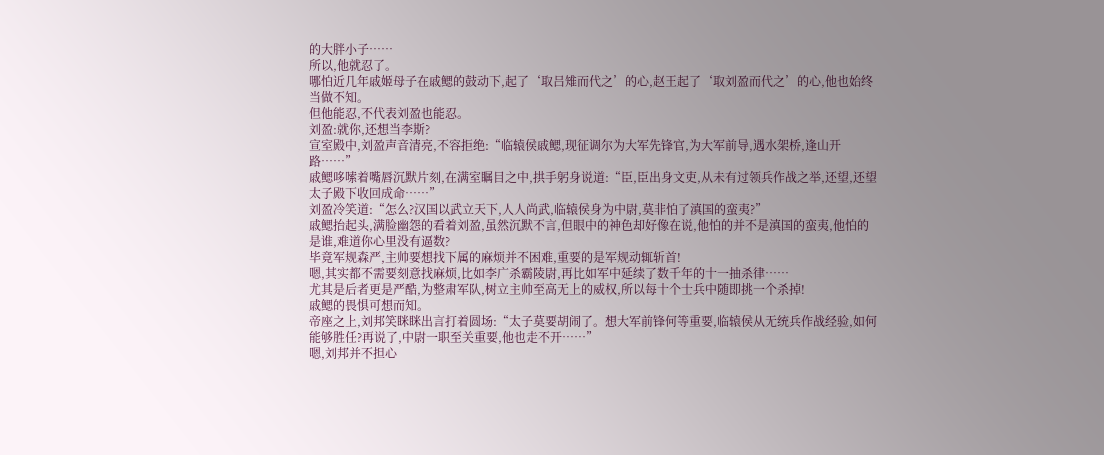的大胖小子……
所以,他就忍了。
哪怕近几年戚姬母子在戚鳃的鼓动下,起了‘取吕雉而代之’的心,赵王起了‘取刘盈而代之’的心,他也始终当做不知。
但他能忍,不代表刘盈也能忍。
刘盈:就你,还想当李斯?
宣室殿中,刘盈声音清亮,不容拒绝:“临辕侯戚鳃,现征调尔为大军先锋官,为大军前导,遇水架桥,逢山开路……”
戚鳃哆嗦着嘴唇沉默片刻,在满室瞩目之中,拱手躬身说道:“臣,臣出身文吏,从未有过领兵作战之举,还望,还望太子殿下收回成命……”
刘盈冷笑道:“怎么?汉国以武立天下,人人尚武,临辕侯身为中尉,莫非怕了滇国的蛮夷?”
戚鳃抬起头,满脸幽怨的看着刘盈,虽然沉默不言,但眼中的神色却好像在说,他怕的并不是滇国的蛮夷,他怕的是谁,难道你心里没有逼数?
毕竟军规森严,主帅要想找下属的麻烦并不困难,重要的是军规动辄斩首!
嗯,其实都不需要刻意找麻烦,比如李广杀霸陵尉,再比如军中延续了数千年的十一抽杀律……
尤其是后者更是严酷,为整肃军队,树立主帅至高无上的威权,所以每十个士兵中随即挑一个杀掉!
戚鳃的畏惧可想而知。
帝座之上,刘邦笑眯眯出言打着圆场:“太子莫要胡闹了。想大军前锋何等重要,临辕侯从无统兵作战经验,如何能够胜任?再说了,中尉一职至关重要,他也走不开……”
嗯,刘邦并不担心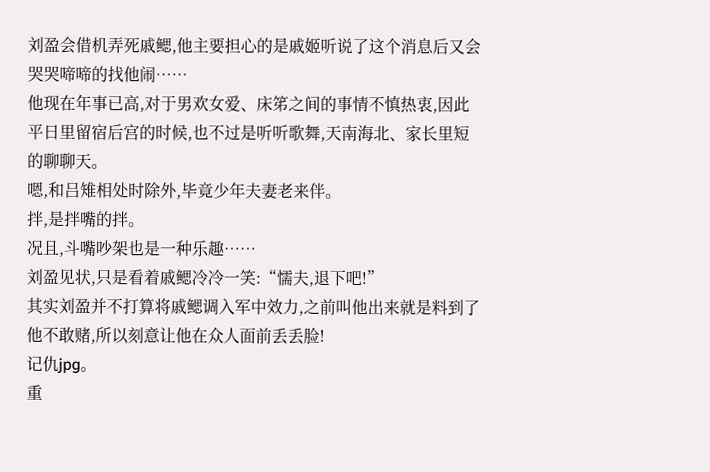刘盈会借机弄死戚鳃,他主要担心的是戚姬听说了这个消息后又会哭哭啼啼的找他闹……
他现在年事已高,对于男欢女爱、床笫之间的事情不慎热衷,因此平日里留宿后宫的时候,也不过是听听歌舞,天南海北、家长里短的聊聊天。
嗯,和吕雉相处时除外,毕竟少年夫妻老来伴。
拌,是拌嘴的拌。
况且,斗嘴吵架也是一种乐趣……
刘盈见状,只是看着戚鳃冷冷一笑:“懦夫,退下吧!”
其实刘盈并不打算将戚鳃调入军中效力,之前叫他出来就是料到了他不敢赌,所以刻意让他在众人面前丢丢脸!
记仇jpg。
重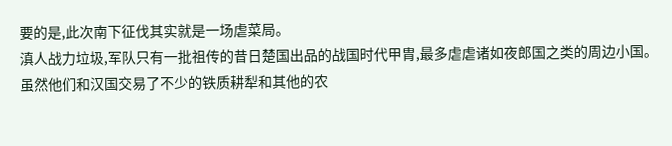要的是,此次南下征伐其实就是一场虐菜局。
滇人战力垃圾,军队只有一批祖传的昔日楚国出品的战国时代甲胄,最多虐虐诸如夜郎国之类的周边小国。
虽然他们和汉国交易了不少的铁质耕犁和其他的农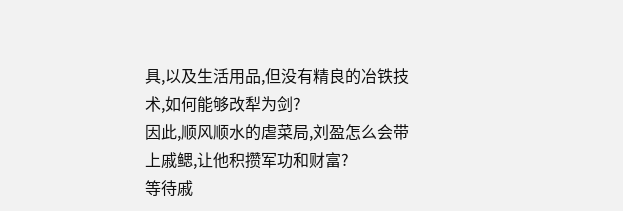具,以及生活用品,但没有精良的冶铁技术,如何能够改犁为剑?
因此,顺风顺水的虐菜局,刘盈怎么会带上戚鳃,让他积攒军功和财富?
等待戚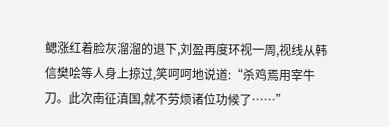鳃涨红着脸灰溜溜的退下,刘盈再度环视一周,视线从韩信樊哙等人身上掠过,笑呵呵地说道:“杀鸡焉用宰牛刀。此次南征滇国,就不劳烦诸位功候了……”